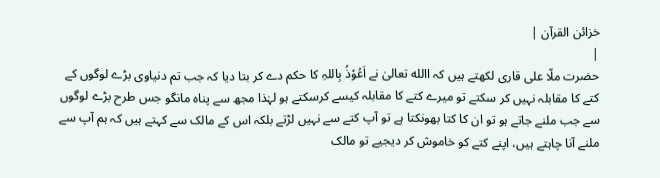خزائن القرآن |
|
حضرت ملّا علی قاری لکھتے ہیں کہ االله تعالیٰ نے اَعُوْذُ بِاللہِ کا حکم دے کر بتا دیا کہ جب تم دنیاوی بڑے لوگوں کے کتے کا مقابلہ نہیں کر سکتے تو میرے کتے کا مقابلہ کیسے کرسکتے ہو لہٰذا مجھ سے پناہ مانگو جس طرح بڑے لوگوں سے جب ملنے جاتے ہو تو ان کا کتا بھونکتا ہے تو آپ کتے سے نہیں لڑتے بلکہ اس کے مالک سے کہتے ہیں کہ ہم آپ سے ملنے آنا چاہتے ہیں، اپنے کتے کو خاموش کر دیجیے تو مالک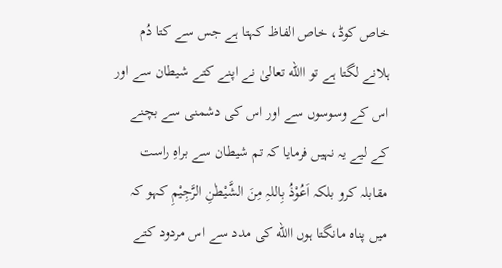خاص کوڈ، خاص الفاظ کہتا ہے جس سے کتا دُم ہلانے لگتا ہے تو االله تعالیٰ نے اپنے کتے شیطان سے اور اس کے وسوسوں سے اور اس کی دشمنی سے بچنے کے لیے یہ نہیں فرمایا کہ تم شیطان سے براہِ راست مقابلہ کرو بلکہ اَعُوْذُ بِاللہِ مِنَ الشَّیْطٰنِ الرَّجِیْمِ کہو کہ میں پناہ مانگتا ہوں االله کی مدد سے اس مردود کتے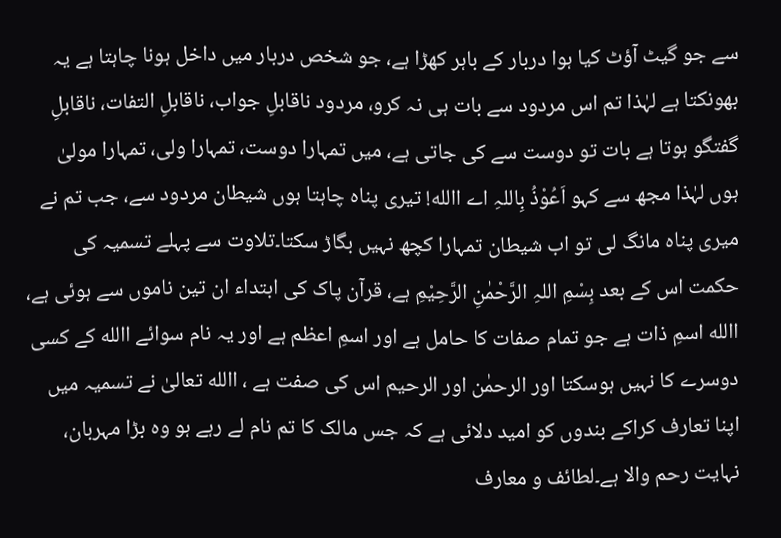سے جو گیٹ آؤٹ کیا ہوا دربار کے باہر کھڑا ہے، جو شخص دربار میں داخل ہونا چاہتا ہے یہ بھونکتا ہے لہٰذا تم اس مردود سے بات ہی نہ کرو، مردود ناقابلِ جواب، ناقابلِ التفات، ناقابلِ گفتگو ہوتا ہے بات تو دوست سے کی جاتی ہے، میں تمہارا دوست، تمہارا ولی، تمہارا مولیٰ ہوں لہٰذا مجھ سے کہو اَعُوْذُ بِاللہِ اے االله! تیری پناہ چاہتا ہوں شیطان مردود سے، جب تم نے میری پناہ مانگ لی تو اب شیطان تمہارا کچھ نہیں بگاڑ سکتا۔تلاوت سے پہلے تسمیہ کی حکمت اس کے بعد بِسْمِ اللہِ الرَّحْمٰنِ الرَّحِیْمِ ہے، قرآن پاک کی ابتداء ان تین ناموں سے ہوئی ہے، االله اسمِ ذات ہے جو تمام صفات کا حامل ہے اور اسمِ اعظم ہے اور یہ نام سوائے االله کے کسی دوسرے کا نہیں ہوسکتا اور الرحمٰن اور الرحیم اس کی صفت ہے ، االله تعالیٰ نے تسمیہ میں اپنا تعارف کراکے بندوں کو امید دلائی ہے کہ جس مالک کا تم نام لے رہے ہو وہ بڑا مہربان، نہایت رحم والا ہے۔لطائف و معارف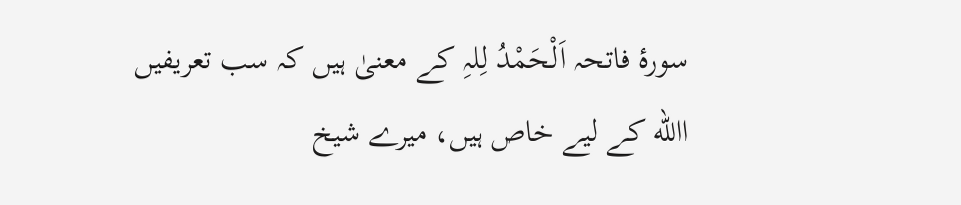سورۂ فاتحہ اَلْحَمْدُ لِلہِ کے معنیٰ ہیں کہ سب تعریفیں االله کے لیے خاص ہیں، میرے شیخ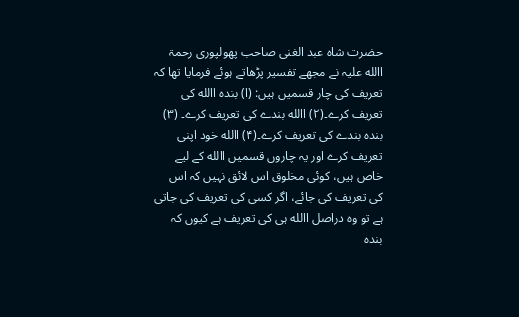حضرت شاہ عبد الغنی صاحب پھولپوری رحمۃ االله علیہ نے مجھے تفسیر پڑھاتے ہوئے فرمایا تھا کہ تعریف کی چار قسمیں ہیں: (ا) بندہ االله کی تعریف کرے۔(۲) االله بندے کی تعریف کرے۔ (۳) بندہ بندے کی تعریف کرے۔(۴) االله خود اپنی تعریف کرے اور یہ چاروں قسمیں االله کے لیے خاص ہیں، کوئی مخلوق اس لائق نہیں کہ اس کی تعریف کی جائے، اگر کسی کی تعریف کی جاتی ہے تو وہ دراصل االله ہی کی تعریف ہے کیوں کہ بندہ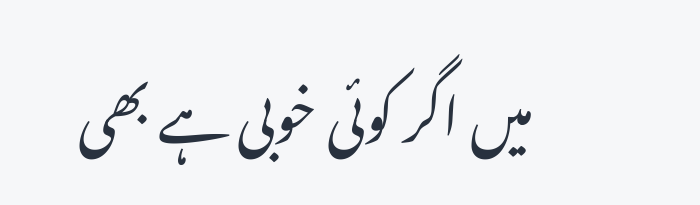میں اگر کوئی خوبی ہے بھی